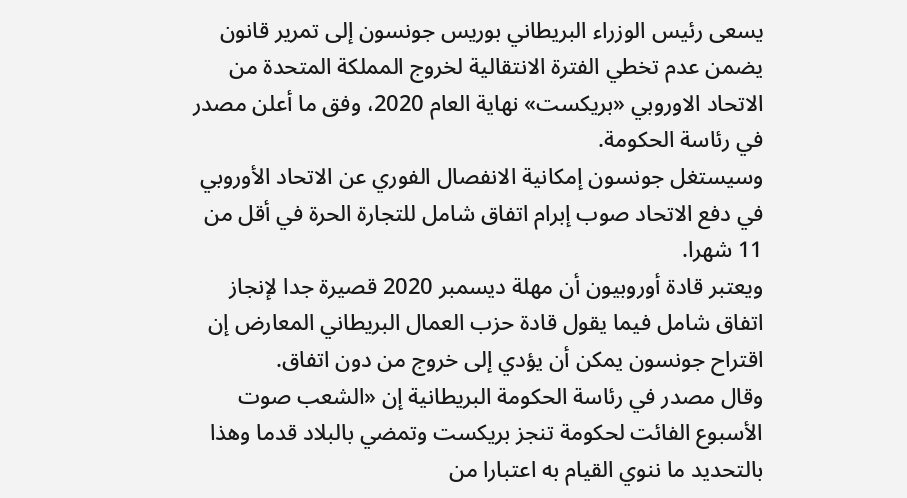يسعى رئيس الوزراء البريطاني بوريس جونسون إلى تمرير قانون يضمن عدم تخطي الفترة الانتقالية لخروج المملكة المتحدة من الاتحاد الاوروبي «بريكست» نهاية العام 2020، وفق ما أعلن مصدر في رئاسة الحكومة.
وسيستغل جونسون إمكانية الانفصال الفوري عن الاتحاد الأوروبي في دفع الاتحاد صوب إبرام اتفاق شامل للتجارة الحرة في أقل من 11 شهرا.
ويعتبر قادة أوروبيون أن مهلة ديسمبر 2020 قصيرة جدا لإنجاز اتفاق شامل فيما يقول قادة حزب العمال البريطاني المعارض إن اقتراح جونسون يمكن أن يؤدي إلى خروج من دون اتفاق.
وقال مصدر في رئاسة الحكومة البريطانية إن «الشعب صوت الأسبوع الفائت لحكومة تنجز بريكست وتمضي بالبلاد قدما وهذا بالتحديد ما ننوي القيام به اعتبارا من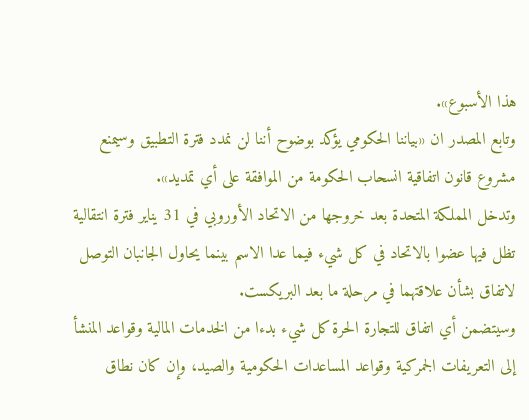هذا الأسبوع».
وتابع المصدر ان «بياننا الحكومي يؤكد بوضوح أننا لن نمدد فترة التطبيق وسيمنع مشروع قانون اتفاقية انسحاب الحكومة من الموافقة على أي تمديد».
وتدخل المملكة المتحدة بعد خروجها من الاتحاد الأوروبي في 31 يناير فترة انتقالية تظل فيها عضوا بالاتحاد في كل شيء فيما عدا الاسم بينما يحاول الجانبان التوصل لاتفاق بشأن علاقتهما في مرحلة ما بعد البريكست.
وسيتضمن أي اتفاق للتجارة الحرة كل شيء بدءا من الخدمات المالية وقواعد المنشأ إلى التعريفات الجمركية وقواعد المساعدات الحكومية والصيد، وإن كان نطاق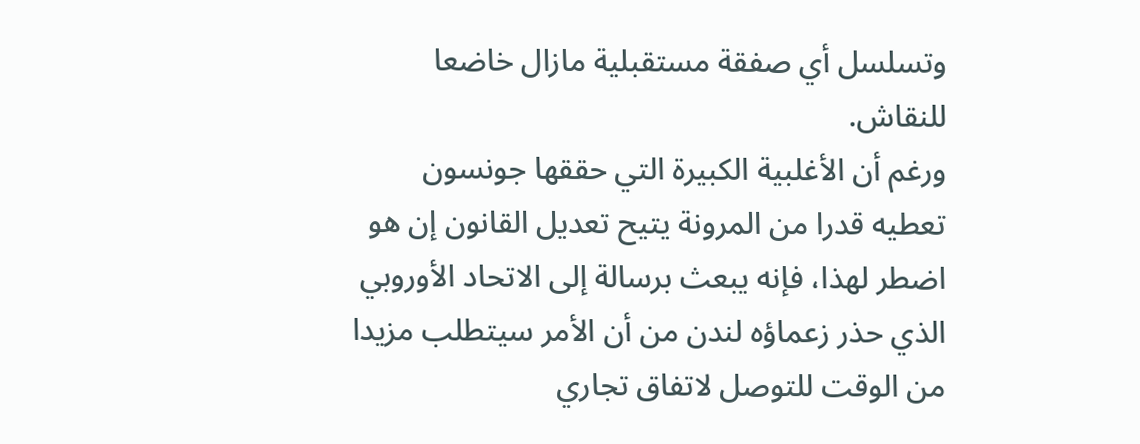وتسلسل أي صفقة مستقبلية مازال خاضعا للنقاش.
ورغم أن الأغلبية الكبيرة التي حققها جونسون تعطيه قدرا من المرونة يتيح تعديل القانون إن هو اضطر لهذا، فإنه يبعث برسالة إلى الاتحاد الأوروبي الذي حذر زعماؤه لندن من أن الأمر سيتطلب مزيدا من الوقت للتوصل لاتفاق تجاري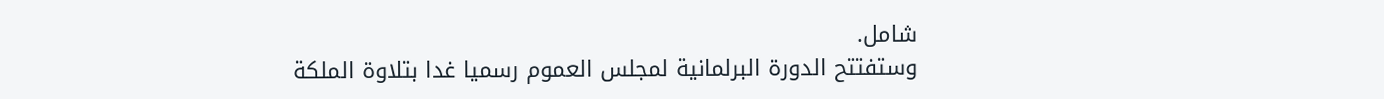شامل.
وستفتتح الدورة البرلمانية لمجلس العموم رسميا غدا بتلاوة الملكة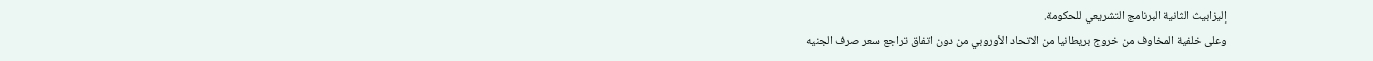إليزابيث الثانية البرنامج التشريعي للحكومة.
وعلى خلفية المخاوف من خروج بريطانيا من الاتحاد الأوروبي من دون اتفاق تراجع سعر صرف الجنيه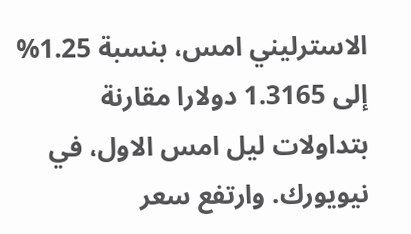الاسترليني امس، بنسبة 1.25% إلى 1.3165 دولارا مقارنة بتداولات ليل امس الاول، في نيويورك. وارتفع سعر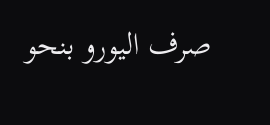صرف اليورو بنحو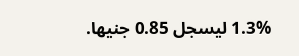1.3% ليسجل 0.85 جنيها.